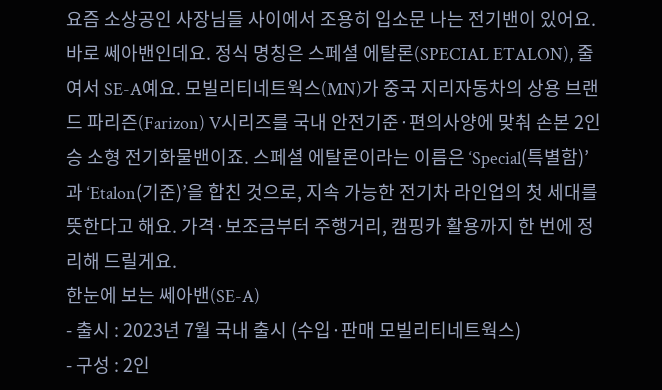요즘 소상공인 사장님들 사이에서 조용히 입소문 나는 전기밴이 있어요. 바로 쎄아밴인데요. 정식 명칭은 스페셜 에탈론(SPECIAL ETALON), 줄여서 SE-A예요. 모빌리티네트웍스(MN)가 중국 지리자동차의 상용 브랜드 파리즌(Farizon) V시리즈를 국내 안전기준·편의사양에 맞춰 손본 2인승 소형 전기화물밴이죠. 스페셜 에탈론이라는 이름은 ‘Special(특별함)’과 ‘Etalon(기준)’을 합친 것으로, 지속 가능한 전기차 라인업의 첫 세대를 뜻한다고 해요. 가격·보조금부터 주행거리, 캠핑카 활용까지 한 번에 정리해 드릴게요.
한눈에 보는 쎄아밴(SE-A)
- 출시 : 2023년 7월 국내 출시 (수입·판매 모빌리티네트웍스)
- 구성 : 2인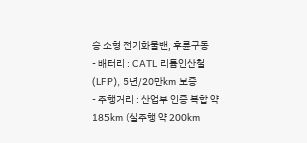승 소형 전기화물밴, 후륜구동
- 배터리 : CATL 리튬인산철(LFP), 5년/20만km 보증
- 주행거리 : 산업부 인증 복합 약 185km (실주행 약 200km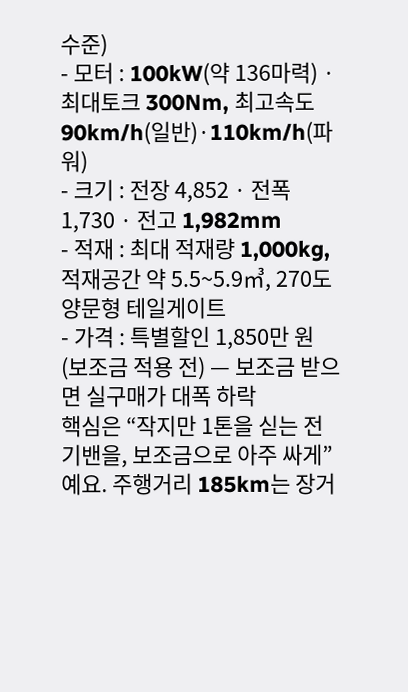수준)
- 모터 : 100kW(약 136마력) · 최대토크 300Nm, 최고속도 90km/h(일반)·110km/h(파워)
- 크기 : 전장 4,852 · 전폭 1,730 · 전고 1,982mm
- 적재 : 최대 적재량 1,000kg, 적재공간 약 5.5~5.9㎥, 270도 양문형 테일게이트
- 가격 : 특별할인 1,850만 원 (보조금 적용 전) — 보조금 받으면 실구매가 대폭 하락
핵심은 “작지만 1톤을 싣는 전기밴을, 보조금으로 아주 싸게”예요. 주행거리 185km는 장거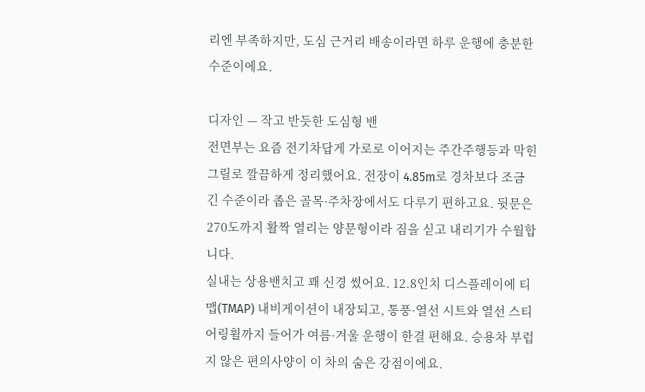리엔 부족하지만, 도심 근거리 배송이라면 하루 운행에 충분한 수준이에요.

디자인 — 작고 반듯한 도심형 밴
전면부는 요즘 전기차답게 가로로 이어지는 주간주행등과 막힌 그릴로 깔끔하게 정리했어요. 전장이 4.85m로 경차보다 조금 긴 수준이라 좁은 골목·주차장에서도 다루기 편하고요. 뒷문은 270도까지 활짝 열리는 양문형이라 짐을 싣고 내리기가 수월합니다.
실내는 상용밴치고 꽤 신경 썼어요. 12.8인치 디스플레이에 티맵(TMAP) 내비게이션이 내장되고, 통풍·열선 시트와 열선 스티어링휠까지 들어가 여름·겨울 운행이 한결 편해요. 승용차 부럽지 않은 편의사양이 이 차의 숨은 강점이에요.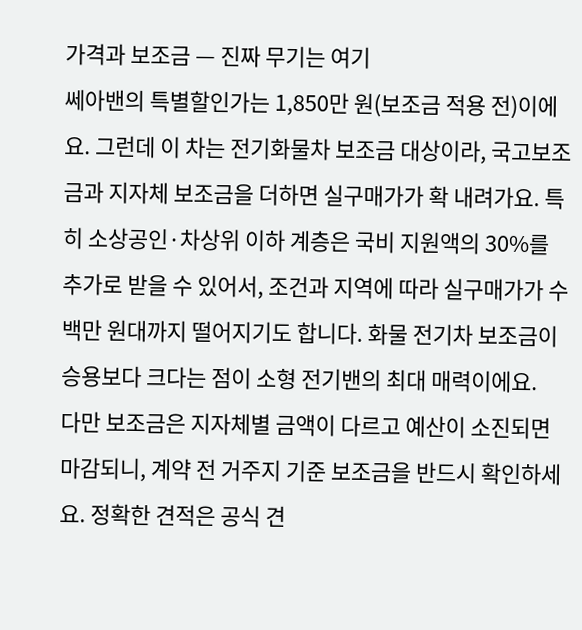가격과 보조금 — 진짜 무기는 여기
쎄아밴의 특별할인가는 1,850만 원(보조금 적용 전)이에요. 그런데 이 차는 전기화물차 보조금 대상이라, 국고보조금과 지자체 보조금을 더하면 실구매가가 확 내려가요. 특히 소상공인·차상위 이하 계층은 국비 지원액의 30%를 추가로 받을 수 있어서, 조건과 지역에 따라 실구매가가 수백만 원대까지 떨어지기도 합니다. 화물 전기차 보조금이 승용보다 크다는 점이 소형 전기밴의 최대 매력이에요.
다만 보조금은 지자체별 금액이 다르고 예산이 소진되면 마감되니, 계약 전 거주지 기준 보조금을 반드시 확인하세요. 정확한 견적은 공식 견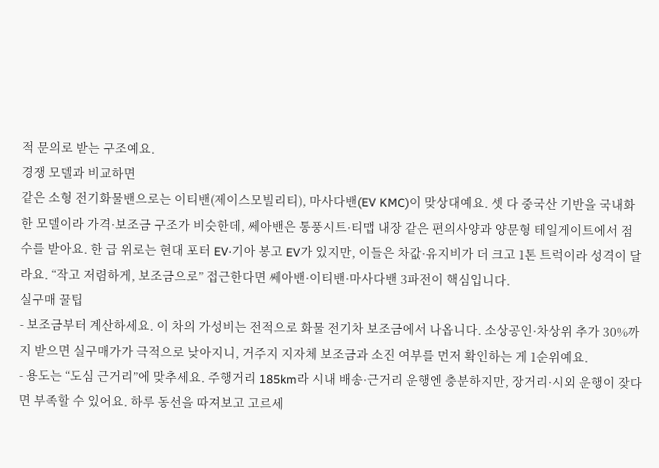적 문의로 받는 구조예요.
경쟁 모델과 비교하면
같은 소형 전기화물밴으로는 이티밴(제이스모빌리티), 마사다밴(EV KMC)이 맞상대예요. 셋 다 중국산 기반을 국내화한 모델이라 가격·보조금 구조가 비슷한데, 쎄아밴은 통풍시트·티맵 내장 같은 편의사양과 양문형 테일게이트에서 점수를 받아요. 한 급 위로는 현대 포터 EV·기아 봉고 EV가 있지만, 이들은 차값·유지비가 더 크고 1톤 트럭이라 성격이 달라요. “작고 저렴하게, 보조금으로” 접근한다면 쎄아밴·이티밴·마사다밴 3파전이 핵심입니다.
실구매 꿀팁
- 보조금부터 계산하세요. 이 차의 가성비는 전적으로 화물 전기차 보조금에서 나옵니다. 소상공인·차상위 추가 30%까지 받으면 실구매가가 극적으로 낮아지니, 거주지 지자체 보조금과 소진 여부를 먼저 확인하는 게 1순위예요.
- 용도는 “도심 근거리”에 맞추세요. 주행거리 185km라 시내 배송·근거리 운행엔 충분하지만, 장거리·시외 운행이 잦다면 부족할 수 있어요. 하루 동선을 따져보고 고르세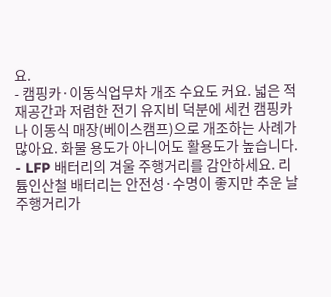요.
- 캠핑카·이동식업무차 개조 수요도 커요. 넓은 적재공간과 저렴한 전기 유지비 덕분에 세컨 캠핑카나 이동식 매장(베이스캠프)으로 개조하는 사례가 많아요. 화물 용도가 아니어도 활용도가 높습니다.
- LFP 배터리의 겨울 주행거리를 감안하세요. 리튬인산철 배터리는 안전성·수명이 좋지만 추운 날 주행거리가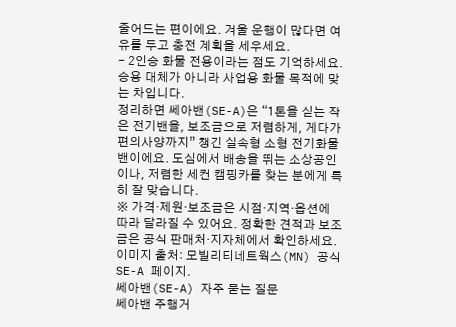줄어드는 편이에요. 겨울 운행이 많다면 여유를 두고 충전 계획을 세우세요.
- 2인승 화물 전용이라는 점도 기억하세요. 승용 대체가 아니라 사업용 화물 목적에 맞는 차입니다.
정리하면 쎄아밴(SE-A)은 “1톤을 싣는 작은 전기밴을, 보조금으로 저렴하게, 게다가 편의사양까지” 챙긴 실속형 소형 전기화물밴이에요. 도심에서 배송을 뛰는 소상공인이나, 저렴한 세컨 캠핑카를 찾는 분에게 특히 잘 맞습니다.
※ 가격·제원·보조금은 시점·지역·옵션에 따라 달라질 수 있어요. 정확한 견적과 보조금은 공식 판매처·지자체에서 확인하세요. 이미지 출처: 모빌리티네트웍스(MN) 공식 SE-A 페이지.
쎄아밴(SE-A) 자주 묻는 질문
쎄아밴 주행거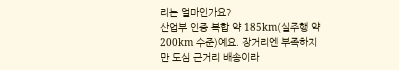리는 얼마인가요?
산업부 인증 복합 약 185km(실주행 약 200km 수준)예요. 장거리엔 부족하지만 도심 근거리 배송이라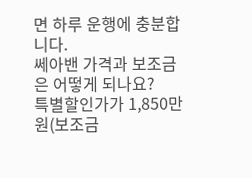면 하루 운행에 충분합니다.
쎄아밴 가격과 보조금은 어떻게 되나요?
특별할인가가 1,850만원(보조금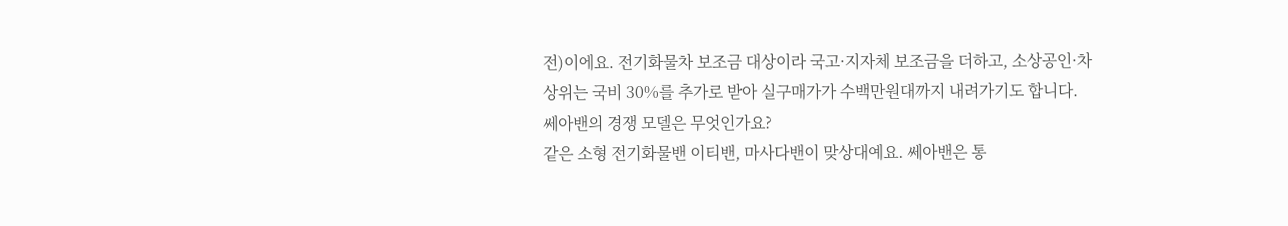전)이에요. 전기화물차 보조금 대상이라 국고·지자체 보조금을 더하고, 소상공인·차상위는 국비 30%를 추가로 받아 실구매가가 수백만원대까지 내려가기도 합니다.
쎄아밴의 경쟁 모델은 무엇인가요?
같은 소형 전기화물밴 이티밴, 마사다밴이 맞상대예요. 쎄아밴은 통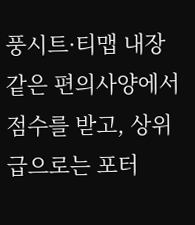풍시트·티맵 내장 같은 편의사양에서 점수를 받고, 상위급으로는 포터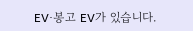EV·봉고 EV가 있습니다.